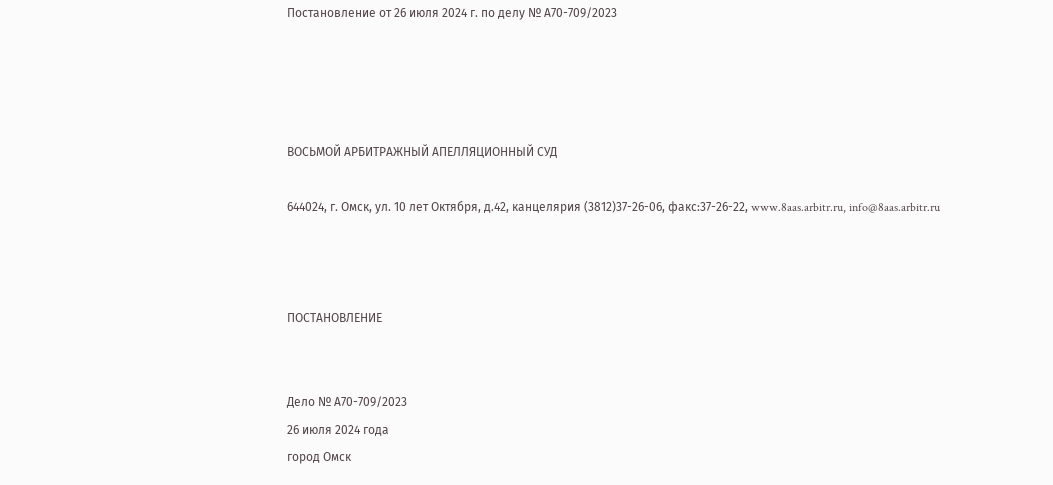Постановление от 26 июля 2024 г. по делу № А70-709/2023




ВОСЬМОЙ АРБИТРАЖНЫЙ АПЕЛЛЯЦИОННЫЙ СУД

644024, г. Омск, ул. 10 лет Октября, д.42, канцелярия (3812)37-26-06, факс:37-26-22, www.8aas.arbitr.ru, info@8aas.arbitr.ru



ПОСТАНОВЛЕНИЕ


Дело № А70-709/2023
26 июля 2024 года
город Омск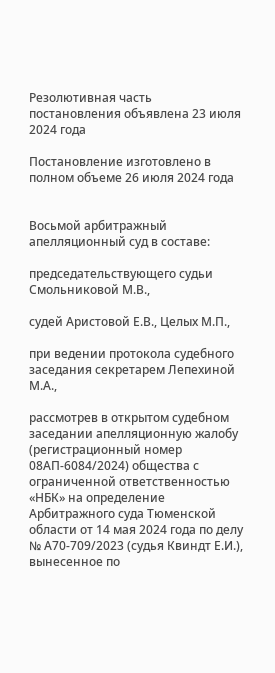Резолютивная часть постановления объявлена 23 июля 2024 года

Постановление изготовлено в полном объеме 26 июля 2024 года


Восьмой арбитражный апелляционный суд в составе:

председательствующего судьи Смольниковой М.В.,

судей Аристовой Е.В., Целых М.П.,

при ведении протокола судебного заседания секретарем Лепехиной М.А.,

рассмотрев в открытом судебном заседании апелляционную жалобу (регистрационный номер 08АП-6084/2024) общества с ограниченной ответственностью «НБК» на определение Арбитражного суда Тюменской области от 14 мая 2024 года по делу № А70-709/2023 (судья Квиндт Е.И.), вынесенное по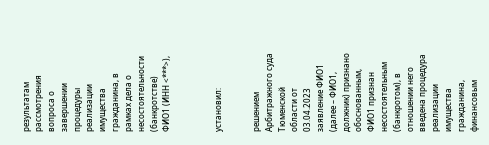результатам рассмотрения вопроса о завершении процедуры реализации имущества гражданина, в рамках дела о несостоятельности (банкротстве) ФИО1 (ИНН <***>),



установил:


решением Арбитражного суда Тюменской области от 03.04.2023 заявление ФИО1 (далее – ФИО1, должник) признано обоснованным, ФИО1 признан несостоятельным (банкротом), в отношении него введена процедура реализации имущества гражданина, финансовым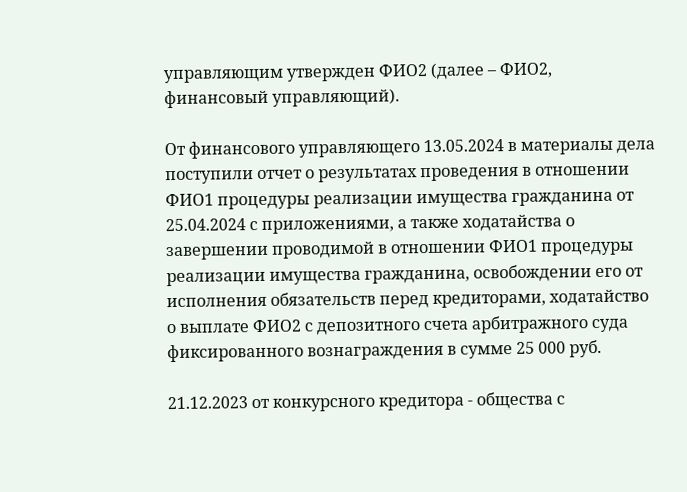управляющим утвержден ФИО2 (далее – ФИО2, финансовый управляющий).

От финансового управляющего 13.05.2024 в материалы дела поступили отчет о результатах проведения в отношении ФИО1 процедуры реализации имущества гражданина от 25.04.2024 с приложениями, а также ходатайства о завершении проводимой в отношении ФИО1 процедуры реализации имущества гражданина, освобождении его от исполнения обязательств перед кредиторами, ходатайство о выплате ФИО2 с депозитного счета арбитражного суда фиксированного вознаграждения в сумме 25 000 руб.

21.12.2023 от конкурсного кредитора - общества с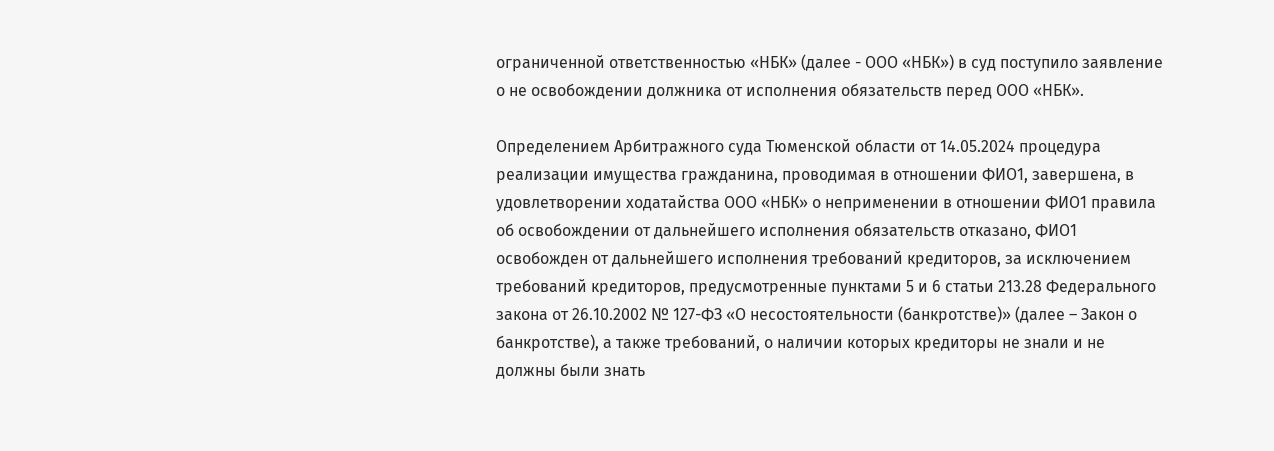ограниченной ответственностью «НБК» (далее - ООО «НБК») в суд поступило заявление о не освобождении должника от исполнения обязательств перед ООО «НБК».

Определением Арбитражного суда Тюменской области от 14.05.2024 процедура реализации имущества гражданина, проводимая в отношении ФИО1, завершена, в удовлетворении ходатайства ООО «НБК» о неприменении в отношении ФИО1 правила об освобождении от дальнейшего исполнения обязательств отказано, ФИО1 освобожден от дальнейшего исполнения требований кредиторов, за исключением требований кредиторов, предусмотренные пунктами 5 и 6 статьи 213.28 Федерального закона от 26.10.2002 № 127-ФЗ «О несостоятельности (банкротстве)» (далее – Закон о банкротстве), а также требований, о наличии которых кредиторы не знали и не должны были знать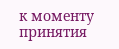к моменту принятия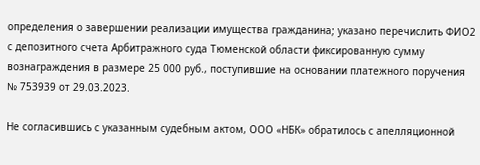определения о завершении реализации имущества гражданина; указано перечислить ФИО2 с депозитного счета Арбитражного суда Тюменской области фиксированную сумму вознаграждения в размере 25 000 руб., поступившие на основании платежного поручения № 753939 от 29.03.2023.

Не согласившись с указанным судебным актом, ООО «НБК» обратилось с апелляционной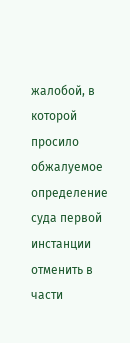жалобой, в которой просило обжалуемое определение суда первой инстанции отменить в части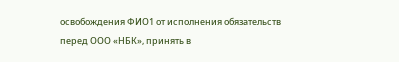освобождения ФИО1 от исполнения обязательств перед ООО «НБК», принять в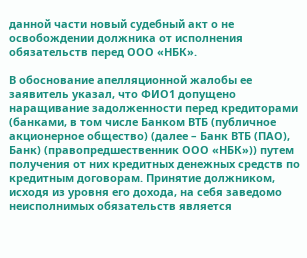данной части новый судебный акт о не освобождении должника от исполнения обязательств перед ООО «НБК».

В обоснование апелляционной жалобы ее заявитель указал, что ФИО1 допущено наращивание задолженности перед кредиторами (банками, в том числе Банком ВТБ (публичное акционерное общество) (далее – Банк ВТБ (ПАО), Банк) (правопредшественник ООО «НБК»)) путем получения от них кредитных денежных средств по кредитным договорам. Принятие должником, исходя из уровня его дохода, на себя заведомо неисполнимых обязательств является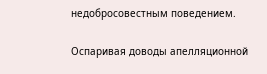недобросовестным поведением.

Оспаривая доводы апелляционной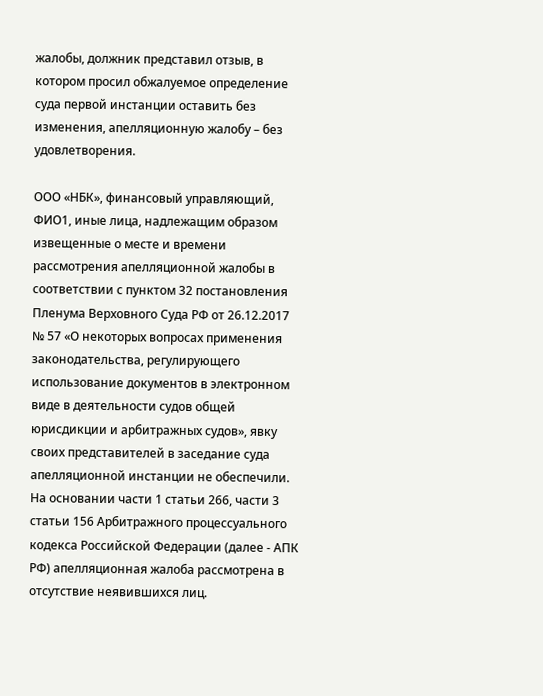жалобы, должник представил отзыв, в котором просил обжалуемое определение суда первой инстанции оставить без изменения, апелляционную жалобу – без удовлетворения.

ООО «НБК», финансовый управляющий, ФИО1, иные лица, надлежащим образом извещенные о месте и времени рассмотрения апелляционной жалобы в соответствии с пунктом 32 постановления Пленума Верховного Суда РФ от 26.12.2017 № 57 «О некоторых вопросах применения законодательства, регулирующего использование документов в электронном виде в деятельности судов общей юрисдикции и арбитражных судов», явку своих представителей в заседание суда апелляционной инстанции не обеспечили. На основании части 1 статьи 266, части 3 статьи 156 Арбитражного процессуального кодекса Российской Федерации (далее - АПК РФ) апелляционная жалоба рассмотрена в отсутствие неявившихся лиц.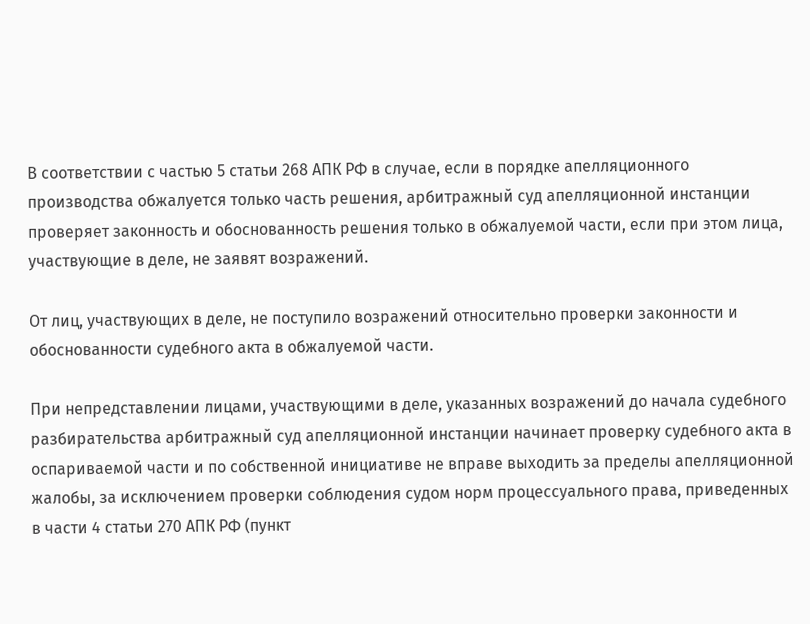В соответствии с частью 5 статьи 268 АПК РФ в случае, если в порядке апелляционного производства обжалуется только часть решения, арбитражный суд апелляционной инстанции проверяет законность и обоснованность решения только в обжалуемой части, если при этом лица, участвующие в деле, не заявят возражений.

От лиц, участвующих в деле, не поступило возражений относительно проверки законности и обоснованности судебного акта в обжалуемой части.

При непредставлении лицами, участвующими в деле, указанных возражений до начала судебного разбирательства арбитражный суд апелляционной инстанции начинает проверку судебного акта в оспариваемой части и по собственной инициативе не вправе выходить за пределы апелляционной жалобы, за исключением проверки соблюдения судом норм процессуального права, приведенных в части 4 статьи 270 АПК РФ (пункт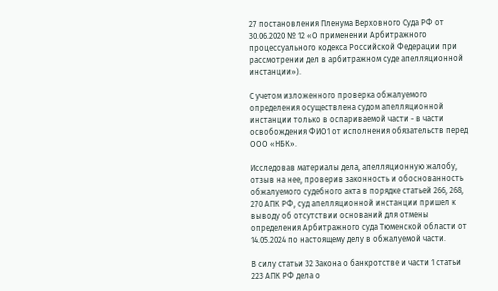27 постановления Пленума Верховного Суда РФ от 30.06.2020 № 12 «О применении Арбитражного процессуального кодекса Российской Федерации при рассмотрении дел в арбитражном суде апелляционной инстанции»).

С учетом изложенного проверка обжалуемого определения осуществлена судом апелляционной инстанции только в оспариваемой части - в части освобождения ФИО1 от исполнения обязательств перед ООО «НБК».

Исследовав материалы дела, апелляционную жалобу, отзыв на нее, проверив законность и обоснованность обжалуемого судебного акта в порядке статьей 266, 268, 270 АПК РФ, суд апелляционной инстанции пришел к выводу об отсутствии оснований для отмены определения Арбитражного суда Тюменской области от 14.05.2024 по настоящему делу в обжалуемой части.

В силу статьи 32 Закона о банкротстве и части 1 статьи 223 АПК РФ дела о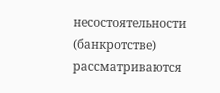несостоятельности (банкротстве) рассматриваются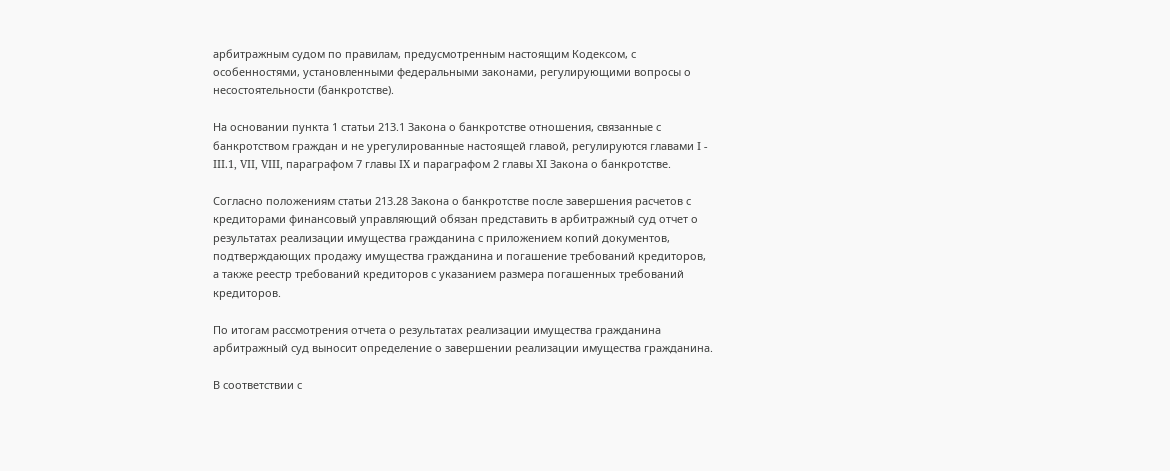арбитражным судом по правилам, предусмотренным настоящим Кодексом, с особенностями, установленными федеральными законами, регулирующими вопросы о несостоятельности (банкротстве).

На основании пункта 1 статьи 213.1 Закона о банкротстве отношения, связанные с банкротством граждан и не урегулированные настоящей главой, регулируются главами I - III.1, VII, VIII, параграфом 7 главы IX и параграфом 2 главы XI Закона о банкротстве.

Согласно положениям статьи 213.28 Закона о банкротстве после завершения расчетов с кредиторами финансовый управляющий обязан представить в арбитражный суд отчет о результатах реализации имущества гражданина с приложением копий документов, подтверждающих продажу имущества гражданина и погашение требований кредиторов, а также реестр требований кредиторов с указанием размера погашенных требований кредиторов.

По итогам рассмотрения отчета о результатах реализации имущества гражданина арбитражный суд выносит определение о завершении реализации имущества гражданина.

В соответствии с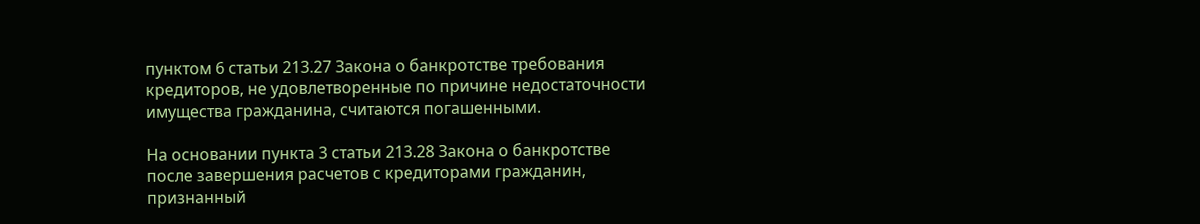пунктом 6 статьи 213.27 Закона о банкротстве требования кредиторов, не удовлетворенные по причине недостаточности имущества гражданина, считаются погашенными.

На основании пункта 3 статьи 213.28 Закона о банкротстве после завершения расчетов с кредиторами гражданин, признанный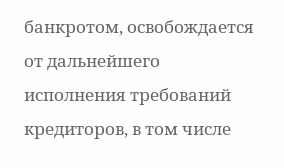банкротом, освобождается от дальнейшего исполнения требований кредиторов, в том числе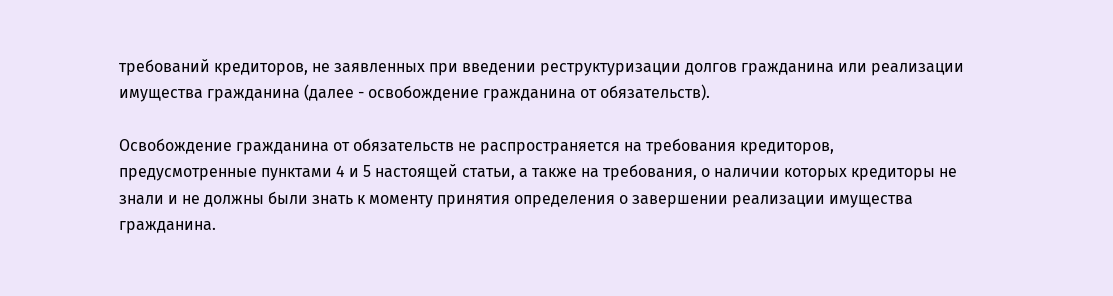требований кредиторов, не заявленных при введении реструктуризации долгов гражданина или реализации имущества гражданина (далее - освобождение гражданина от обязательств).

Освобождение гражданина от обязательств не распространяется на требования кредиторов, предусмотренные пунктами 4 и 5 настоящей статьи, а также на требования, о наличии которых кредиторы не знали и не должны были знать к моменту принятия определения о завершении реализации имущества гражданина.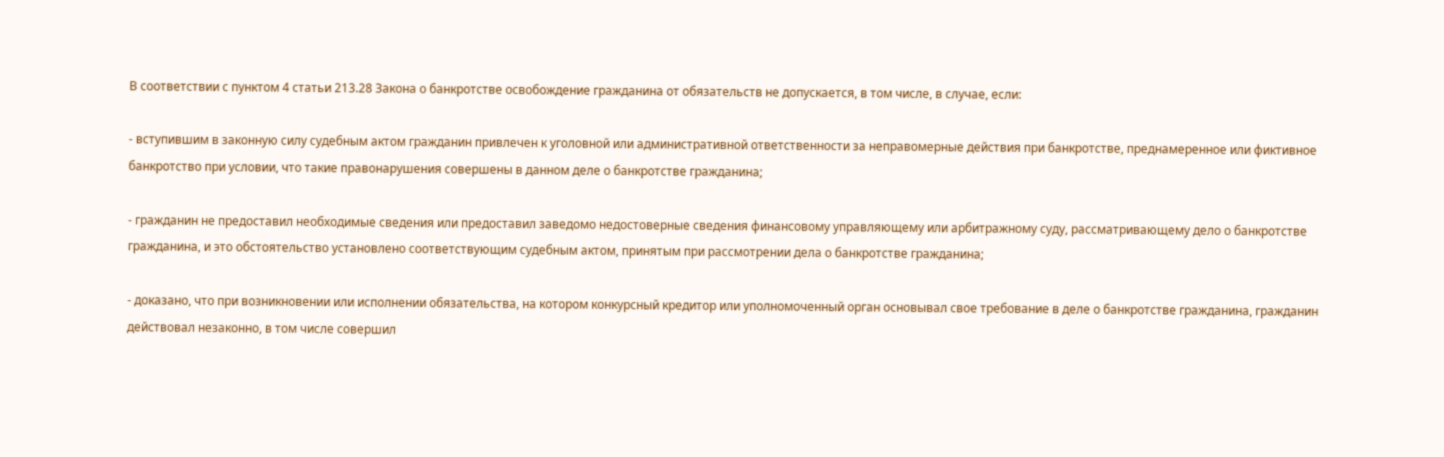В соответствии с пунктом 4 статьи 213.28 Закона о банкротстве освобождение гражданина от обязательств не допускается, в том числе, в случае, если:

- вступившим в законную силу судебным актом гражданин привлечен к уголовной или административной ответственности за неправомерные действия при банкротстве, преднамеренное или фиктивное банкротство при условии, что такие правонарушения совершены в данном деле о банкротстве гражданина;

- гражданин не предоставил необходимые сведения или предоставил заведомо недостоверные сведения финансовому управляющему или арбитражному суду, рассматривающему дело о банкротстве гражданина, и это обстоятельство установлено соответствующим судебным актом, принятым при рассмотрении дела о банкротстве гражданина;

- доказано, что при возникновении или исполнении обязательства, на котором конкурсный кредитор или уполномоченный орган основывал свое требование в деле о банкротстве гражданина, гражданин действовал незаконно, в том числе совершил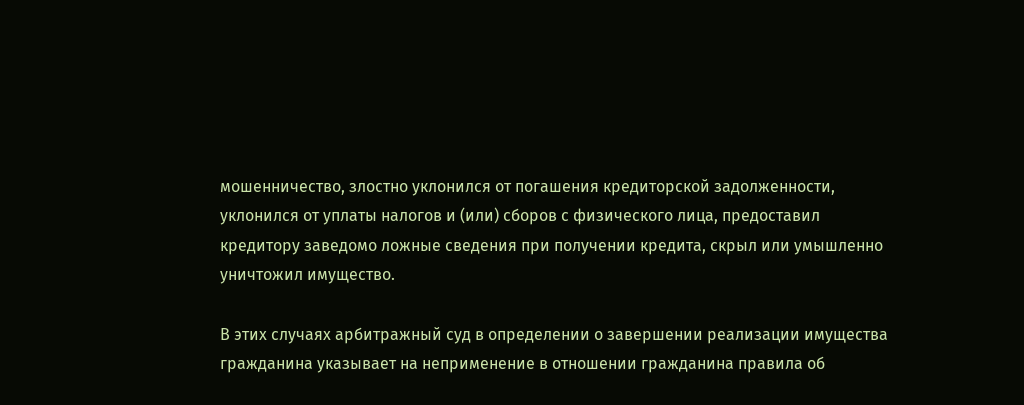мошенничество, злостно уклонился от погашения кредиторской задолженности, уклонился от уплаты налогов и (или) сборов с физического лица, предоставил кредитору заведомо ложные сведения при получении кредита, скрыл или умышленно уничтожил имущество.

В этих случаях арбитражный суд в определении о завершении реализации имущества гражданина указывает на неприменение в отношении гражданина правила об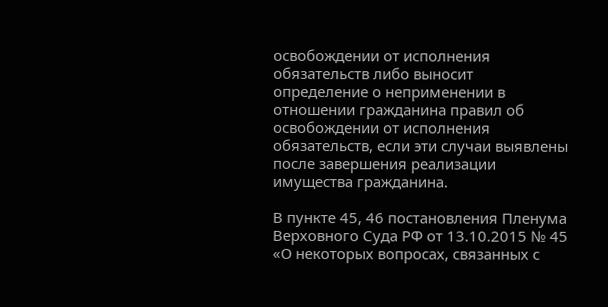освобождении от исполнения обязательств либо выносит определение о неприменении в отношении гражданина правил об освобождении от исполнения обязательств, если эти случаи выявлены после завершения реализации имущества гражданина.

В пункте 45, 46 постановления Пленума Верховного Суда РФ от 13.10.2015 № 45 «О некоторых вопросах, связанных с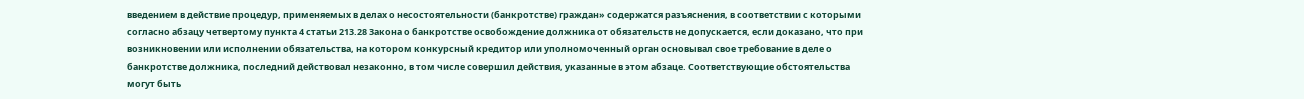введением в действие процедур, применяемых в делах о несостоятельности (банкротстве) граждан» содержатся разъяснения, в соответствии с которыми согласно абзацу четвертому пункта 4 статьи 213.28 Закона о банкротстве освобождение должника от обязательств не допускается, если доказано, что при возникновении или исполнении обязательства, на котором конкурсный кредитор или уполномоченный орган основывал свое требование в деле о банкротстве должника, последний действовал незаконно, в том числе совершил действия, указанные в этом абзаце. Соответствующие обстоятельства могут быть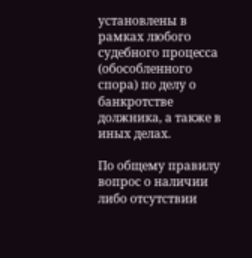установлены в рамках любого судебного процесса (обособленного спора) по делу о банкротстве должника, а также в иных делах.

По общему правилу вопрос о наличии либо отсутствии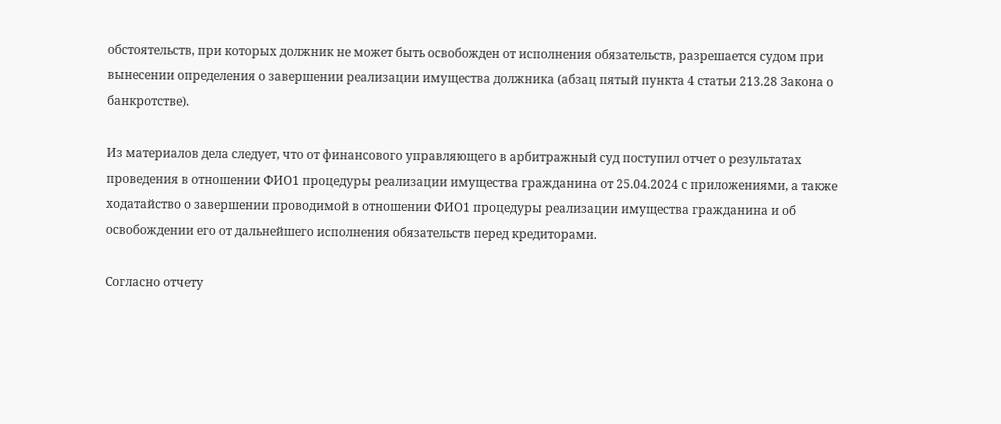обстоятельств, при которых должник не может быть освобожден от исполнения обязательств, разрешается судом при вынесении определения о завершении реализации имущества должника (абзац пятый пункта 4 статьи 213.28 Закона о банкротстве).

Из материалов дела следует, что от финансового управляющего в арбитражный суд поступил отчет о результатах проведения в отношении ФИО1 процедуры реализации имущества гражданина от 25.04.2024 с приложениями, а также ходатайство о завершении проводимой в отношении ФИО1 процедуры реализации имущества гражданина и об освобождении его от дальнейшего исполнения обязательств перед кредиторами.

Согласно отчету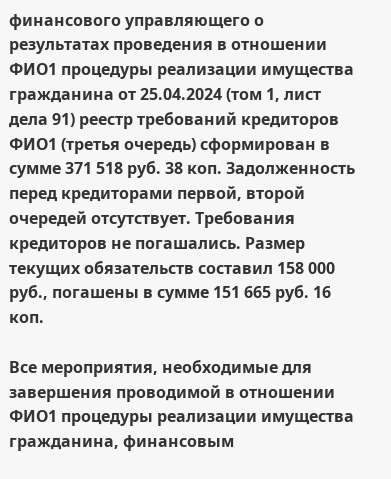финансового управляющего о результатах проведения в отношении ФИО1 процедуры реализации имущества гражданина от 25.04.2024 (том 1, лист дела 91) реестр требований кредиторов ФИО1 (третья очередь) сформирован в сумме 371 518 руб. 38 коп. Задолженность перед кредиторами первой, второй очередей отсутствует. Требования кредиторов не погашались. Размер текущих обязательств составил 158 000 руб., погашены в сумме 151 665 руб. 16 коп.

Все мероприятия, необходимые для завершения проводимой в отношении ФИО1 процедуры реализации имущества гражданина, финансовым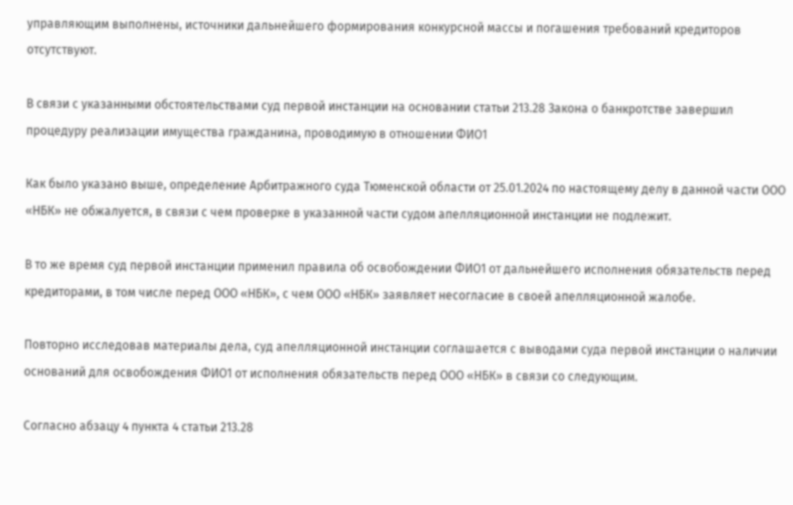управляющим выполнены, источники дальнейшего формирования конкурсной массы и погашения требований кредиторов отсутствуют.

В связи с указанными обстоятельствами суд первой инстанции на основании статьи 213.28 Закона о банкротстве завершил процедуру реализации имущества гражданина, проводимую в отношении ФИО1

Как было указано выше, определение Арбитражного суда Тюменской области от 25.01.2024 по настоящему делу в данной части ООО «НБК» не обжалуется, в связи с чем проверке в указанной части судом апелляционной инстанции не подлежит.

В то же время суд первой инстанции применил правила об освобождении ФИО1 от дальнейшего исполнения обязательств перед кредиторами, в том числе перед ООО «НБК», с чем ООО «НБК» заявляет несогласие в своей апелляционной жалобе.

Повторно исследовав материалы дела, суд апелляционной инстанции соглашается с выводами суда первой инстанции о наличии оснований для освобождения ФИО1 от исполнения обязательств перед ООО «НБК» в связи со следующим.

Согласно абзацу 4 пункта 4 статьи 213.28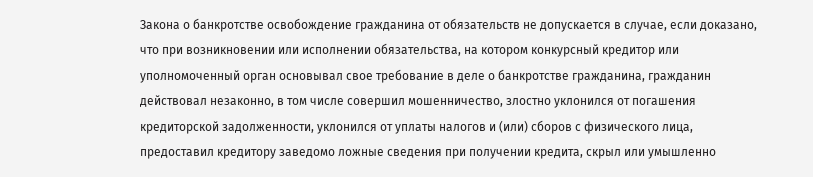Закона о банкротстве освобождение гражданина от обязательств не допускается в случае, если доказано, что при возникновении или исполнении обязательства, на котором конкурсный кредитор или уполномоченный орган основывал свое требование в деле о банкротстве гражданина, гражданин действовал незаконно, в том числе совершил мошенничество, злостно уклонился от погашения кредиторской задолженности, уклонился от уплаты налогов и (или) сборов с физического лица, предоставил кредитору заведомо ложные сведения при получении кредита, скрыл или умышленно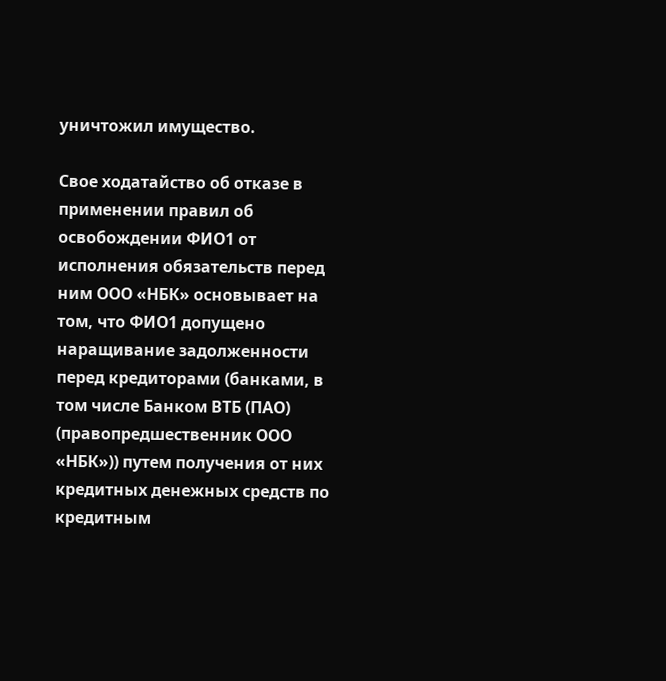уничтожил имущество.

Свое ходатайство об отказе в применении правил об освобождении ФИО1 от исполнения обязательств перед ним ООО «НБК» основывает на том, что ФИО1 допущено наращивание задолженности перед кредиторами (банками, в том числе Банком ВТБ (ПАО) (правопредшественник ООО «НБК»)) путем получения от них кредитных денежных средств по кредитным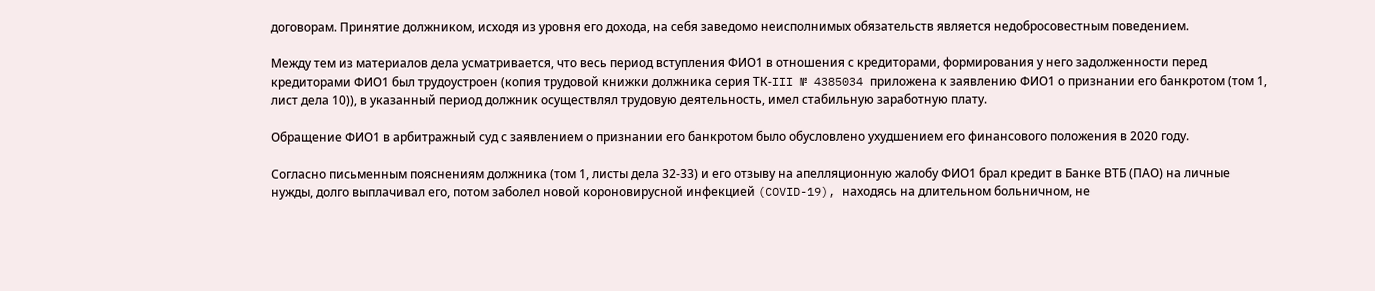договорам. Принятие должником, исходя из уровня его дохода, на себя заведомо неисполнимых обязательств является недобросовестным поведением.

Между тем из материалов дела усматривается, что весь период вступления ФИО1 в отношения с кредиторами, формирования у него задолженности перед кредиторами ФИО1 был трудоустроен (копия трудовой книжки должника серия ТК-III № 4385034 приложена к заявлению ФИО1 о признании его банкротом (том 1, лист дела 10)), в указанный период должник осуществлял трудовую деятельность, имел стабильную заработную плату.

Обращение ФИО1 в арбитражный суд с заявлением о признании его банкротом было обусловлено ухудшением его финансового положения в 2020 году.

Согласно письменным пояснениям должника (том 1, листы дела 32-33) и его отзыву на апелляционную жалобу ФИО1 брал кредит в Банке ВТБ (ПАО) на личные нужды, долго выплачивал его, потом заболел новой короновирусной инфекцией (COVID-19), находясь на длительном больничном, не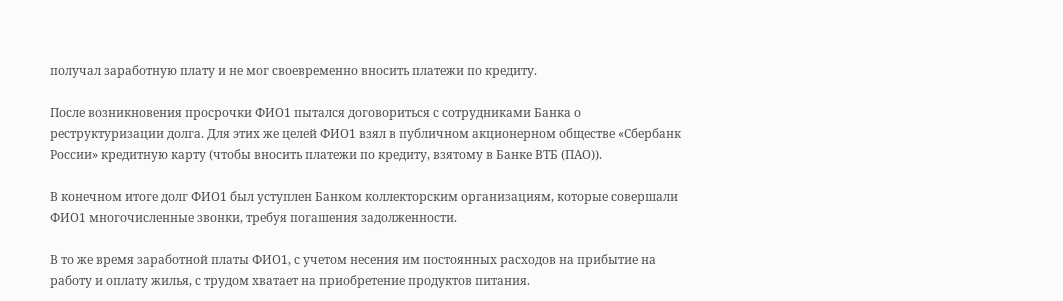получал заработную плату и не мог своевременно вносить платежи по кредиту.

После возникновения просрочки ФИО1 пытался договориться с сотрудниками Банка о реструктуризации долга. Для этих же целей ФИО1 взял в публичном акционерном обществе «Сбербанк России» кредитную карту (чтобы вносить платежи по кредиту, взятому в Банке ВТБ (ПАО)).

В конечном итоге долг ФИО1 был уступлен Банком коллекторским организациям, которые совершали ФИО1 многочисленные звонки, требуя погашения задолженности.

В то же время заработной платы ФИО1, с учетом несения им постоянных расходов на прибытие на работу и оплату жилья, с трудом хватает на приобретение продуктов питания.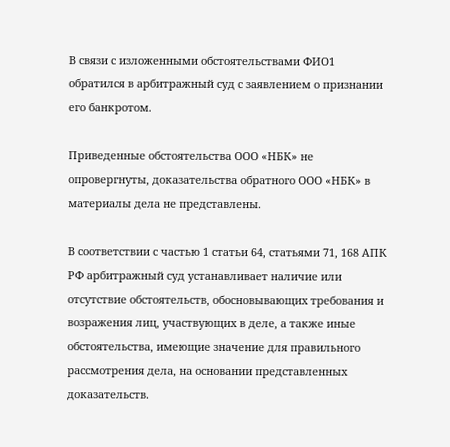В связи с изложенными обстоятельствами ФИО1 обратился в арбитражный суд с заявлением о признании его банкротом.

Приведенные обстоятельства ООО «НБК» не опровергнуты, доказательства обратного ООО «НБК» в материалы дела не представлены.

В соответствии с частью 1 статьи 64, статьями 71, 168 АПК РФ арбитражный суд устанавливает наличие или отсутствие обстоятельств, обосновывающих требования и возражения лиц, участвующих в деле, а также иные обстоятельства, имеющие значение для правильного рассмотрения дела, на основании представленных доказательств.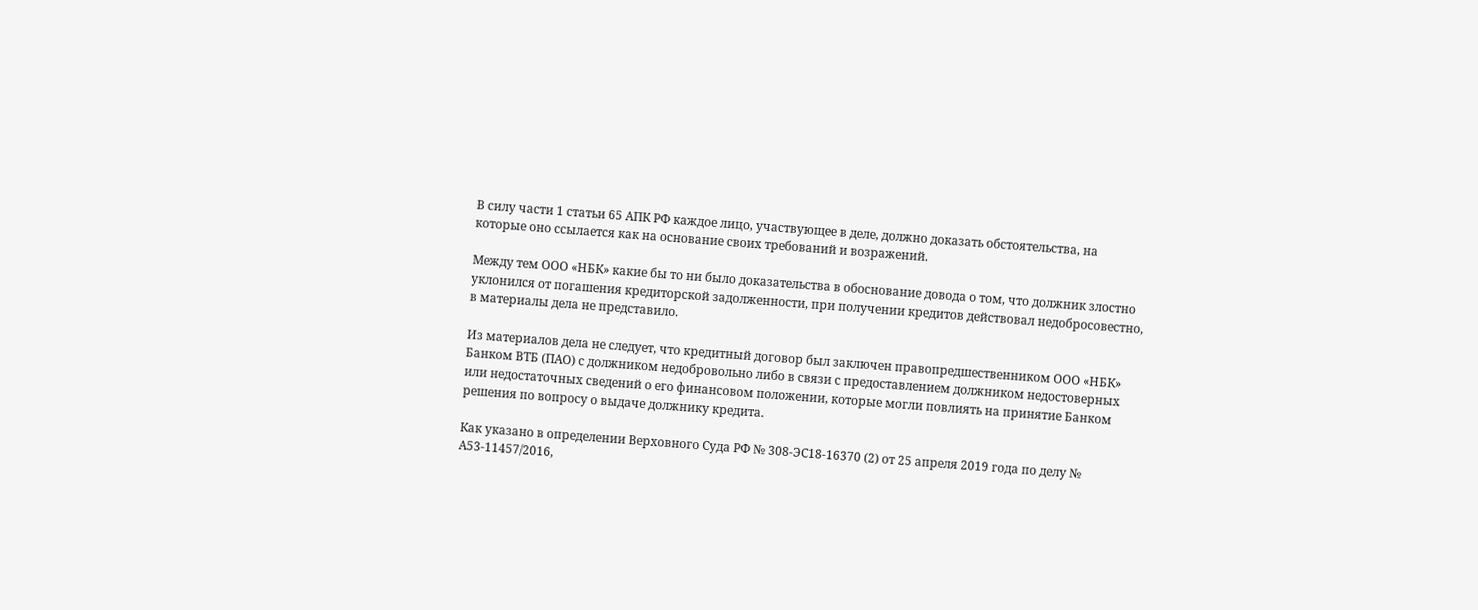В силу части 1 статьи 65 АПК РФ каждое лицо, участвующее в деле, должно доказать обстоятельства, на которые оно ссылается как на основание своих требований и возражений.

Между тем ООО «НБК» какие бы то ни было доказательства в обоснование довода о том, что должник злостно уклонился от погашения кредиторской задолженности, при получении кредитов действовал недобросовестно, в материалы дела не представило.

Из материалов дела не следует, что кредитный договор был заключен правопредшественником ООО «НБК» Банком ВТБ (ПАО) с должником недобровольно либо в связи с предоставлением должником недостоверных или недостаточных сведений о его финансовом положении, которые могли повлиять на принятие Банком решения по вопросу о выдаче должнику кредита.

Как указано в определении Верховного Суда РФ № 308-ЭС18-16370 (2) от 25 апреля 2019 года по делу № А53-11457/2016,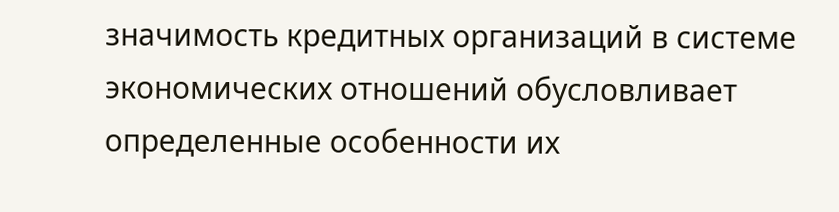значимость кредитных организаций в системе экономических отношений обусловливает определенные особенности их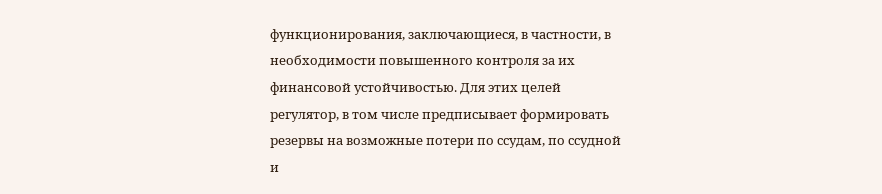функционирования, заключающиеся, в частности, в необходимости повышенного контроля за их финансовой устойчивостью. Для этих целей регулятор, в том числе предписывает формировать резервы на возможные потери по ссудам, по ссудной и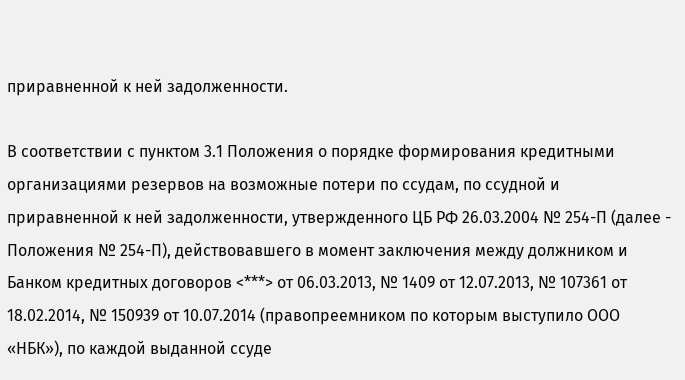приравненной к ней задолженности.

В соответствии с пунктом 3.1 Положения о порядке формирования кредитными организациями резервов на возможные потери по ссудам, по ссудной и приравненной к ней задолженности, утвержденного ЦБ РФ 26.03.2004 № 254-П (далее - Положения № 254-П), действовавшего в момент заключения между должником и Банком кредитных договоров <***> от 06.03.2013, № 1409 от 12.07.2013, № 107361 от 18.02.2014, № 150939 от 10.07.2014 (правопреемником по которым выступило ООО «НБК»), по каждой выданной ссуде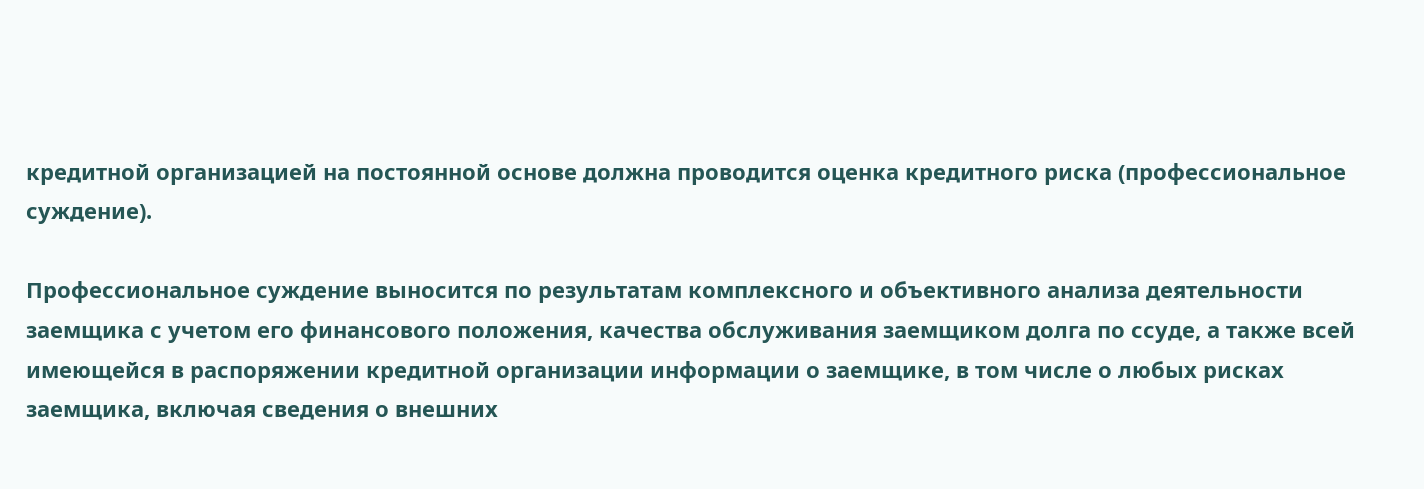кредитной организацией на постоянной основе должна проводится оценка кредитного риска (профессиональное суждение).

Профессиональное суждение выносится по результатам комплексного и объективного анализа деятельности заемщика с учетом его финансового положения, качества обслуживания заемщиком долга по ссуде, а также всей имеющейся в распоряжении кредитной организации информации о заемщике, в том числе о любых рисках заемщика, включая сведения о внешних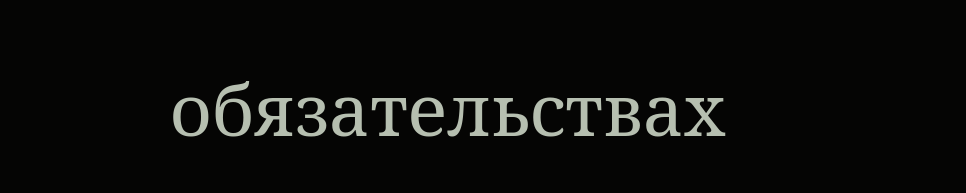обязательствах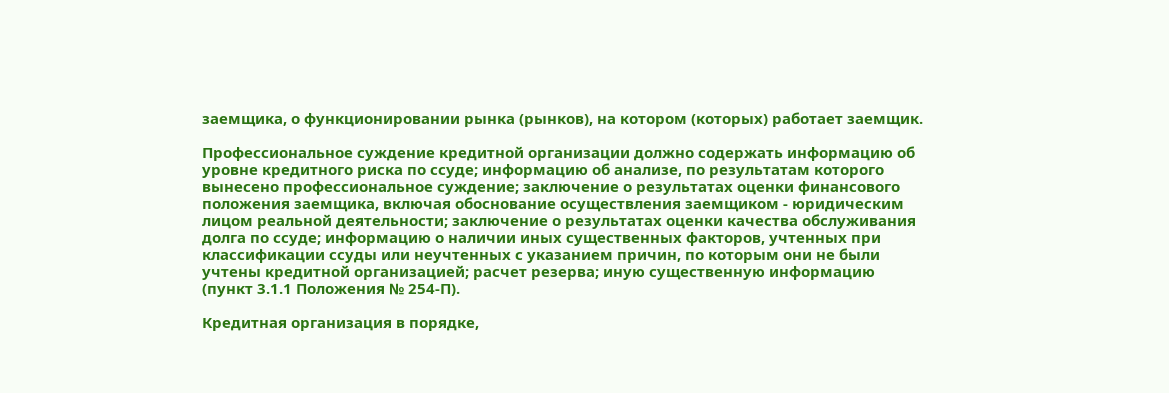заемщика, о функционировании рынка (рынков), на котором (которых) работает заемщик.

Профессиональное суждение кредитной организации должно содержать информацию об уровне кредитного риска по ссуде; информацию об анализе, по результатам которого вынесено профессиональное суждение; заключение о результатах оценки финансового положения заемщика, включая обоснование осуществления заемщиком - юридическим лицом реальной деятельности; заключение о результатах оценки качества обслуживания долга по ссуде; информацию о наличии иных существенных факторов, учтенных при классификации ссуды или неучтенных с указанием причин, по которым они не были учтены кредитной организацией; расчет резерва; иную существенную информацию (пункт 3.1.1 Положения № 254-П).

Кредитная организация в порядке,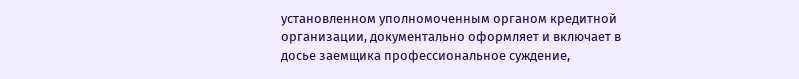установленном уполномоченным органом кредитной организации, документально оформляет и включает в досье заемщика профессиональное суждение,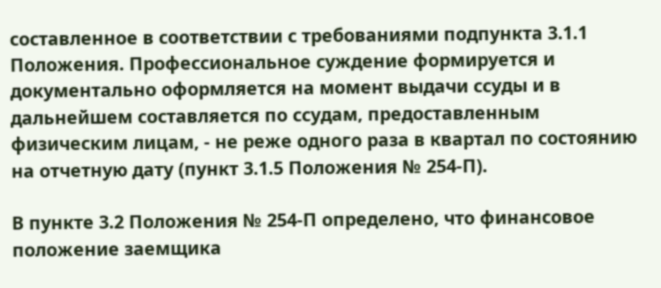составленное в соответствии с требованиями подпункта 3.1.1 Положения. Профессиональное суждение формируется и документально оформляется на момент выдачи ссуды и в дальнейшем составляется по ссудам, предоставленным физическим лицам, - не реже одного раза в квартал по состоянию на отчетную дату (пункт 3.1.5 Положения № 254-П).

В пункте 3.2 Положения № 254-П определено, что финансовое положение заемщика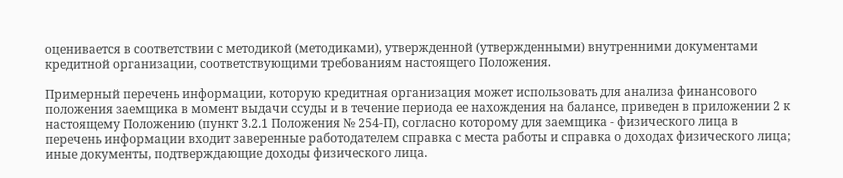оценивается в соответствии с методикой (методиками), утвержденной (утвержденными) внутренними документами кредитной организации, соответствующими требованиям настоящего Положения.

Примерный перечень информации, которую кредитная организация может использовать для анализа финансового положения заемщика в момент выдачи ссуды и в течение периода ее нахождения на балансе, приведен в приложении 2 к настоящему Положению (пункт 3.2.1 Положения № 254-П), согласно которому для заемщика - физического лица в перечень информации входит заверенные работодателем справка с места работы и справка о доходах физического лица; иные документы, подтверждающие доходы физического лица.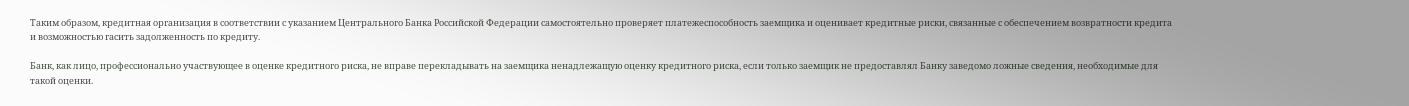Таким образом, кредитная организация в соответствии с указанием Центрального Банка Российской Федерации самостоятельно проверяет платежеспособность заемщика и оценивает кредитные риски, связанные с обеспечением возвратности кредита и возможностью гасить задолженность по кредиту.

Банк, как лицо, профессионально участвующее в оценке кредитного риска, не вправе перекладывать на заемщика ненадлежащую оценку кредитного риска, если только заемщик не предоставлял Банку заведомо ложные сведения, необходимые для такой оценки.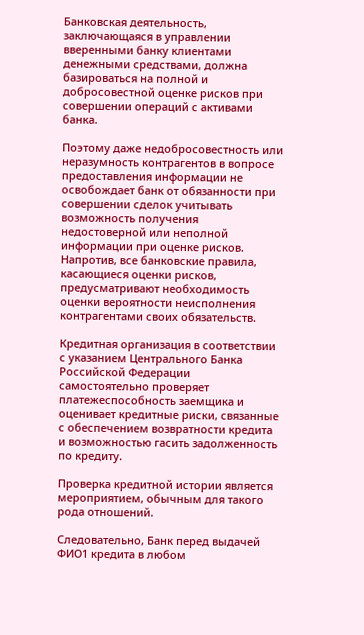Банковская деятельность, заключающаяся в управлении вверенными банку клиентами денежными средствами, должна базироваться на полной и добросовестной оценке рисков при совершении операций с активами банка.

Поэтому даже недобросовестность или неразумность контрагентов в вопросе предоставления информации не освобождает банк от обязанности при совершении сделок учитывать возможность получения недостоверной или неполной информации при оценке рисков. Напротив, все банковские правила, касающиеся оценки рисков, предусматривают необходимость оценки вероятности неисполнения контрагентами своих обязательств.

Кредитная организация в соответствии с указанием Центрального Банка Российской Федерации самостоятельно проверяет платежеспособность заемщика и оценивает кредитные риски, связанные с обеспечением возвратности кредита и возможностью гасить задолженность по кредиту.

Проверка кредитной истории является мероприятием, обычным для такого рода отношений.

Следовательно, Банк перед выдачей ФИО1 кредита в любом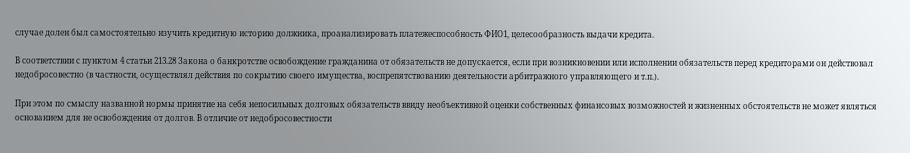случае долен был самостоятельно изучить кредитную историю должника, проанализировать платежеспособность ФИО1, целесообразность выдачи кредита.

В соответствии с пунктом 4 статьи 213.28 Закона о банкротстве освобождение гражданина от обязательств не допускается, если при возникновении или исполнении обязательств перед кредиторами он действовал недобросовестно (в частности, осуществлял действия по сокрытию своего имущества, воспрепятствованию деятельности арбитражного управляющего и т.п.).

При этом по смыслу названной нормы принятие на себя непосильных долговых обязательств ввиду необъективной оценки собственных финансовых возможностей и жизненных обстоятельств не может являться основанием для не освобождения от долгов. В отличие от недобросовестности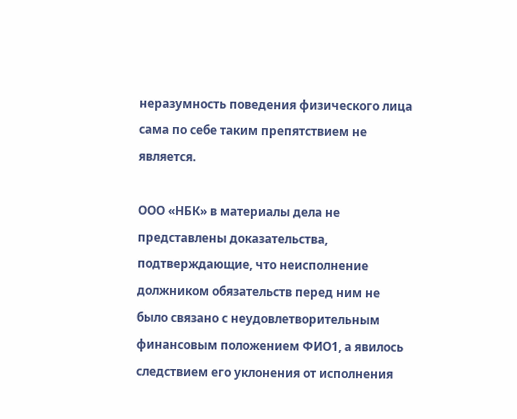неразумность поведения физического лица сама по себе таким препятствием не является.

ООО «НБК» в материалы дела не представлены доказательства, подтверждающие, что неисполнение должником обязательств перед ним не было связано с неудовлетворительным финансовым положением ФИО1, а явилось следствием его уклонения от исполнения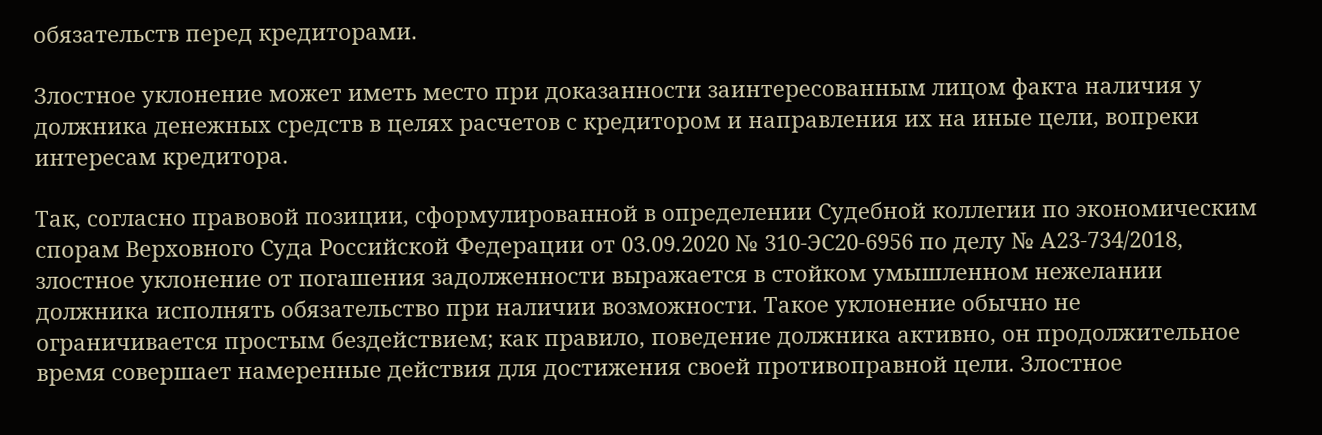обязательств перед кредиторами.

Злостное уклонение может иметь место при доказанности заинтересованным лицом факта наличия у должника денежных средств в целях расчетов с кредитором и направления их на иные цели, вопреки интересам кредитора.

Так, согласно правовой позиции, сформулированной в определении Судебной коллегии по экономическим спорам Верховного Суда Российской Федерации от 03.09.2020 № 310-ЭС20-6956 по делу № А23-734/2018, злостное уклонение от погашения задолженности выражается в стойком умышленном нежелании должника исполнять обязательство при наличии возможности. Такое уклонение обычно не ограничивается простым бездействием; как правило, поведение должника активно, он продолжительное время совершает намеренные действия для достижения своей противоправной цели. Злостное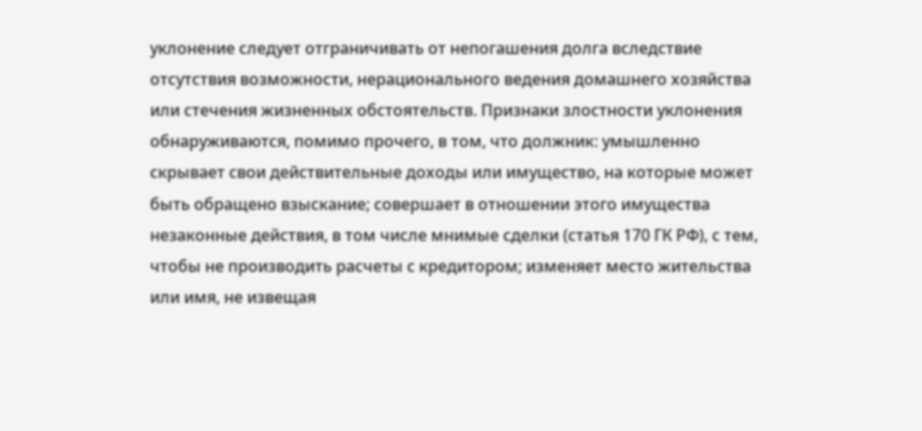уклонение следует отграничивать от непогашения долга вследствие отсутствия возможности, нерационального ведения домашнего хозяйства или стечения жизненных обстоятельств. Признаки злостности уклонения обнаруживаются, помимо прочего, в том, что должник: умышленно скрывает свои действительные доходы или имущество, на которые может быть обращено взыскание; совершает в отношении этого имущества незаконные действия, в том числе мнимые сделки (статья 170 ГК РФ), с тем, чтобы не производить расчеты с кредитором; изменяет место жительства или имя, не извещая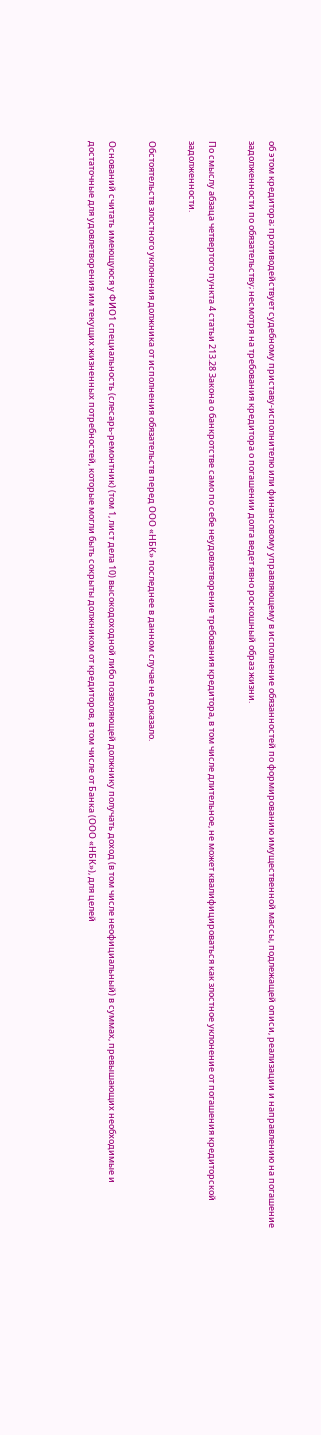об этом кредитора; противодействует судебному приставу-исполнителю или финансовому управляющему в исполнение обязанностей по формированию имущественной массы, подлежащей описи, реализации и направлению на погашение задолженности по обязательству; несмотря на требования кредитора о погашении долга ведет явно роскошный образ жизни.

По смыслу абзаца четвертого пункта 4 статьи 213.28 Закона о банкротстве само по себе неудовлетворение требования кредитора, в том числе длительное, не может квалифицироваться как злостное уклонение от погашения кредиторской задолженности.

Обстоятельств злостного уклонения должника от исполнения обязательств перед ООО «НБК» последнее в данном случае не доказало.

Оснований считать имеющуюся у ФИО1 специальность (слесарь-ремонтник) (том 1, лист дела 10) высокодоходной либо позволяющей должнику получать доход (в том числе неофициальный) в суммах, превышающих необходимые и достаточные для удовлетворения им текущих жизненных потребностей, которые могли быть сокрыты должником от кредиторов, в том числе от Банка (ООО «НБК»), для целей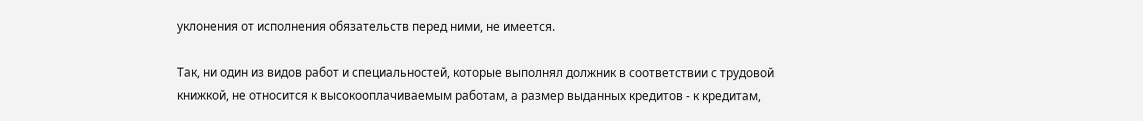уклонения от исполнения обязательств перед ними, не имеется.

Так, ни один из видов работ и специальностей, которые выполнял должник в соответствии с трудовой книжкой, не относится к высокооплачиваемым работам, а размер выданных кредитов - к кредитам,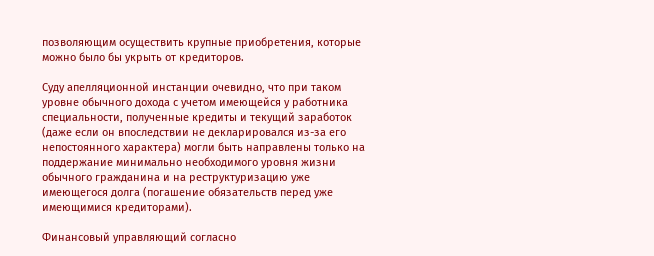позволяющим осуществить крупные приобретения, которые можно было бы укрыть от кредиторов.

Суду апелляционной инстанции очевидно, что при таком уровне обычного дохода с учетом имеющейся у работника специальности, полученные кредиты и текущий заработок (даже если он впоследствии не декларировался из-за его непостоянного характера) могли быть направлены только на поддержание минимально необходимого уровня жизни обычного гражданина и на реструктуризацию уже имеющегося долга (погашение обязательств перед уже имеющимися кредиторами).

Финансовый управляющий согласно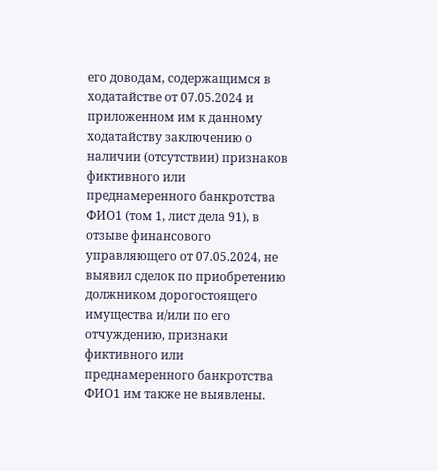его доводам, содержащимся в ходатайстве от 07.05.2024 и приложенном им к данному ходатайству заключению о наличии (отсутствии) признаков фиктивного или преднамеренного банкротства ФИО1 (том 1, лист дела 91), в отзыве финансового управляющего от 07.05.2024, не выявил сделок по приобретению должником дорогостоящего имущества и/или по его отчуждению, признаки фиктивного или преднамеренного банкротства ФИО1 им также не выявлены.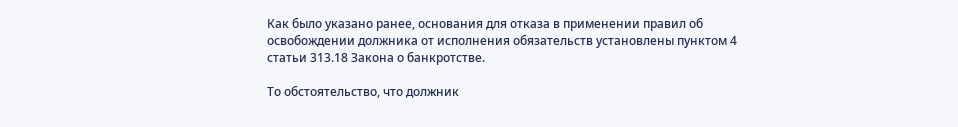Как было указано ранее, основания для отказа в применении правил об освобождении должника от исполнения обязательств установлены пунктом 4 статьи 313.18 Закона о банкротстве.

То обстоятельство, что должник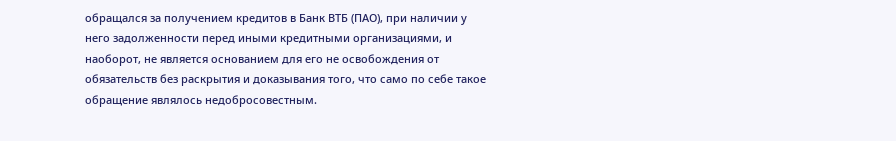обращался за получением кредитов в Банк ВТБ (ПАО), при наличии у него задолженности перед иными кредитными организациями, и наоборот, не является основанием для его не освобождения от обязательств без раскрытия и доказывания того, что само по себе такое обращение являлось недобросовестным.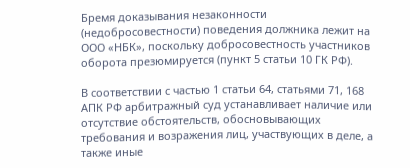Бремя доказывания незаконности (недобросовестности) поведения должника лежит на ООО «НБК», поскольку добросовестность участников оборота презюмируется (пункт 5 статьи 10 ГК РФ).

В соответствии с частью 1 статьи 64, статьями 71, 168 АПК РФ арбитражный суд устанавливает наличие или отсутствие обстоятельств, обосновывающих требования и возражения лиц, участвующих в деле, а также иные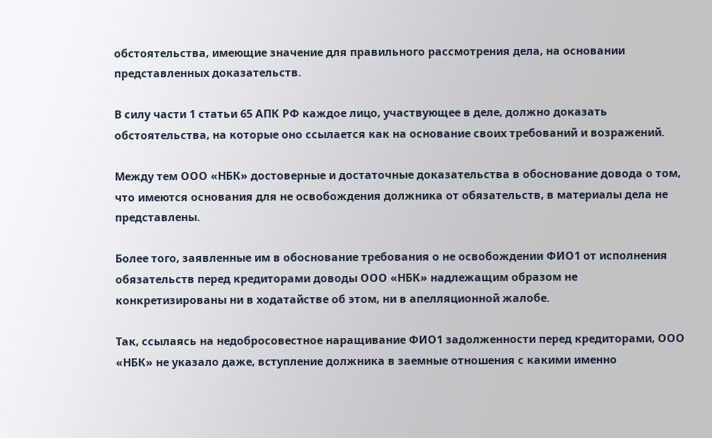обстоятельства, имеющие значение для правильного рассмотрения дела, на основании представленных доказательств.

В силу части 1 статьи 65 АПК РФ каждое лицо, участвующее в деле, должно доказать обстоятельства, на которые оно ссылается как на основание своих требований и возражений.

Между тем ООО «НБК» достоверные и достаточные доказательства в обоснование довода о том, что имеются основания для не освобождения должника от обязательств, в материалы дела не представлены.

Более того, заявленные им в обоснование требования о не освобождении ФИО1 от исполнения обязательств перед кредиторами доводы ООО «НБК» надлежащим образом не конкретизированы ни в ходатайстве об этом, ни в апелляционной жалобе.

Так, ссылаясь на недобросовестное наращивание ФИО1 задолженности перед кредиторами, ООО «НБК» не указало даже, вступление должника в заемные отношения с какими именно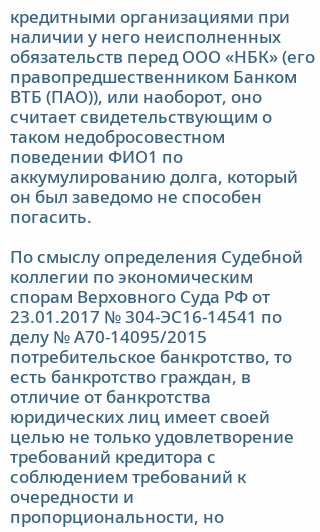кредитными организациями при наличии у него неисполненных обязательств перед ООО «НБК» (его правопредшественником Банком ВТБ (ПАО)), или наоборот, оно считает свидетельствующим о таком недобросовестном поведении ФИО1 по аккумулированию долга, который он был заведомо не способен погасить.

По смыслу определения Судебной коллегии по экономическим спорам Верховного Суда РФ от 23.01.2017 № 304-ЭС16-14541 по делу № А70-14095/2015 потребительское банкротство, то есть банкротство граждан, в отличие от банкротства юридических лиц имеет своей целью не только удовлетворение требований кредитора с соблюдением требований к очередности и пропорциональности, но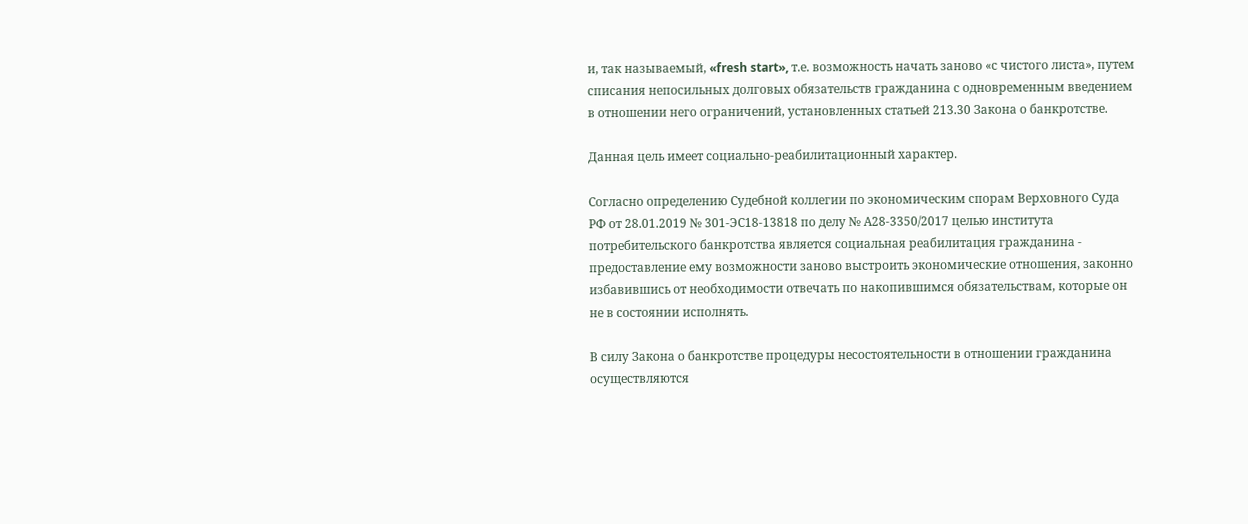и, так называемый, «fresh start», т.е. возможность начать заново «с чистого листа», путем списания непосильных долговых обязательств гражданина с одновременным введением в отношении него ограничений, установленных статьей 213.30 Закона о банкротстве.

Данная цель имеет социально-реабилитационный характер.

Согласно определению Судебной коллегии по экономическим спорам Верховного Суда РФ от 28.01.2019 № 301-ЭС18-13818 по делу № А28-3350/2017 целью института потребительского банкротства является социальная реабилитация гражданина - предоставление ему возможности заново выстроить экономические отношения, законно избавившись от необходимости отвечать по накопившимся обязательствам, которые он не в состоянии исполнять.

В силу Закона о банкротстве процедуры несостоятельности в отношении гражданина осуществляются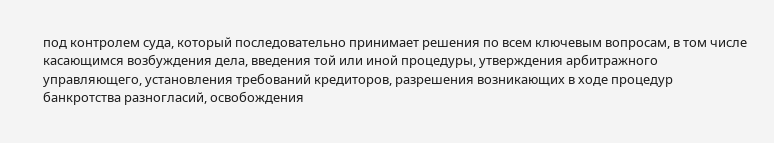под контролем суда, который последовательно принимает решения по всем ключевым вопросам, в том числе касающимся возбуждения дела, введения той или иной процедуры, утверждения арбитражного управляющего, установления требований кредиторов, разрешения возникающих в ходе процедур банкротства разногласий, освобождения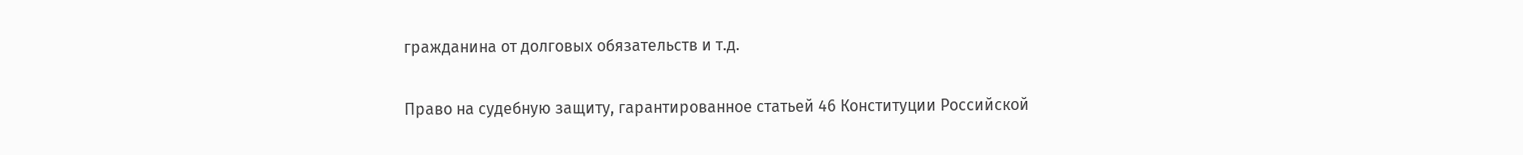гражданина от долговых обязательств и т.д.

Право на судебную защиту, гарантированное статьей 46 Конституции Российской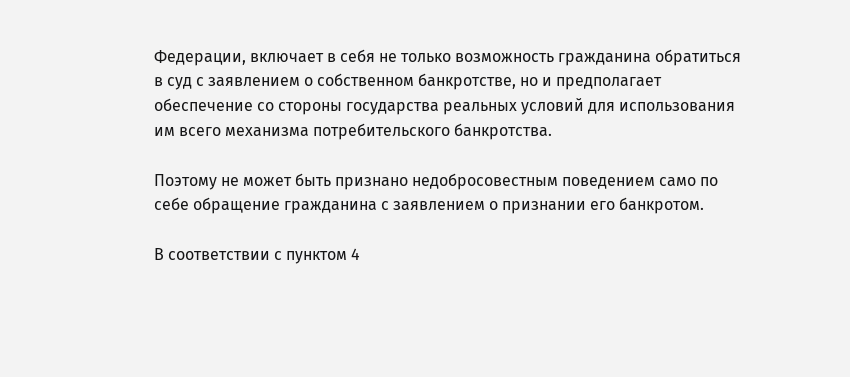Федерации, включает в себя не только возможность гражданина обратиться в суд с заявлением о собственном банкротстве, но и предполагает обеспечение со стороны государства реальных условий для использования им всего механизма потребительского банкротства.

Поэтому не может быть признано недобросовестным поведением само по себе обращение гражданина с заявлением о признании его банкротом.

В соответствии с пунктом 4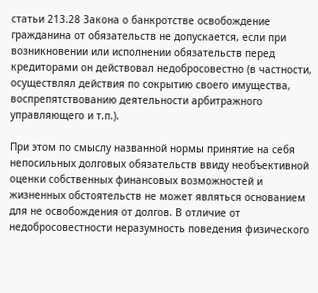статьи 213.28 Закона о банкротстве освобождение гражданина от обязательств не допускается, если при возникновении или исполнении обязательств перед кредиторами он действовал недобросовестно (в частности, осуществлял действия по сокрытию своего имущества, воспрепятствованию деятельности арбитражного управляющего и т.п.).

При этом по смыслу названной нормы принятие на себя непосильных долговых обязательств ввиду необъективной оценки собственных финансовых возможностей и жизненных обстоятельств не может являться основанием для не освобождения от долгов. В отличие от недобросовестности неразумность поведения физического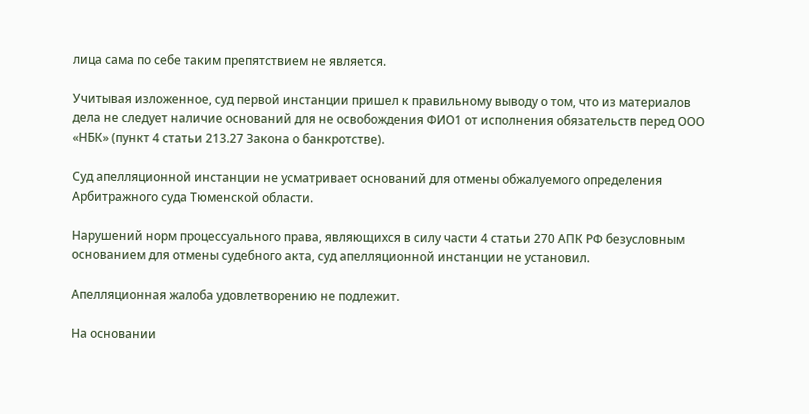лица сама по себе таким препятствием не является.

Учитывая изложенное, суд первой инстанции пришел к правильному выводу о том, что из материалов дела не следует наличие оснований для не освобождения ФИО1 от исполнения обязательств перед ООО «НБК» (пункт 4 статьи 213.27 Закона о банкротстве).

Суд апелляционной инстанции не усматривает оснований для отмены обжалуемого определения Арбитражного суда Тюменской области.

Нарушений норм процессуального права, являющихся в силу части 4 статьи 270 АПК РФ безусловным основанием для отмены судебного акта, суд апелляционной инстанции не установил.

Апелляционная жалоба удовлетворению не подлежит.

На основании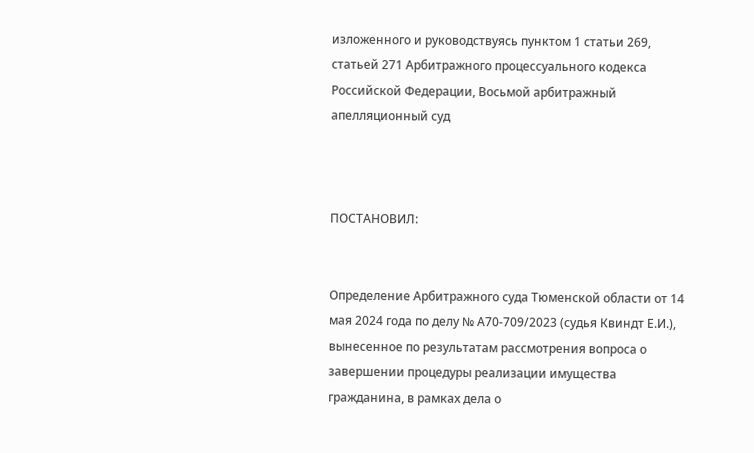изложенного и руководствуясь пунктом 1 статьи 269, статьей 271 Арбитражного процессуального кодекса Российской Федерации, Восьмой арбитражный апелляционный суд



ПОСТАНОВИЛ:


Определение Арбитражного суда Тюменской области от 14 мая 2024 года по делу № А70-709/2023 (судья Квиндт Е.И.), вынесенное по результатам рассмотрения вопроса о завершении процедуры реализации имущества гражданина, в рамках дела о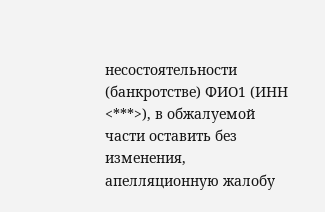несостоятельности (банкротстве) ФИО1 (ИНН <***>), в обжалуемой части оставить без изменения, апелляционную жалобу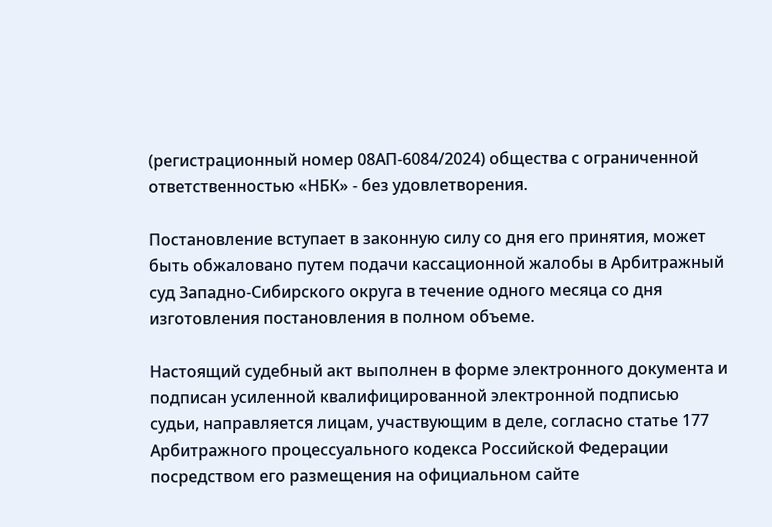(регистрационный номер 08АП-6084/2024) общества с ограниченной ответственностью «НБК» - без удовлетворения.

Постановление вступает в законную силу со дня его принятия, может быть обжаловано путем подачи кассационной жалобы в Арбитражный суд Западно-Cибирского округа в течение одного месяца со дня изготовления постановления в полном объеме.

Настоящий судебный акт выполнен в форме электронного документа и подписан усиленной квалифицированной электронной подписью судьи, направляется лицам, участвующим в деле, согласно статье 177 Арбитражного процессуального кодекса Российской Федерации посредством его размещения на официальном сайте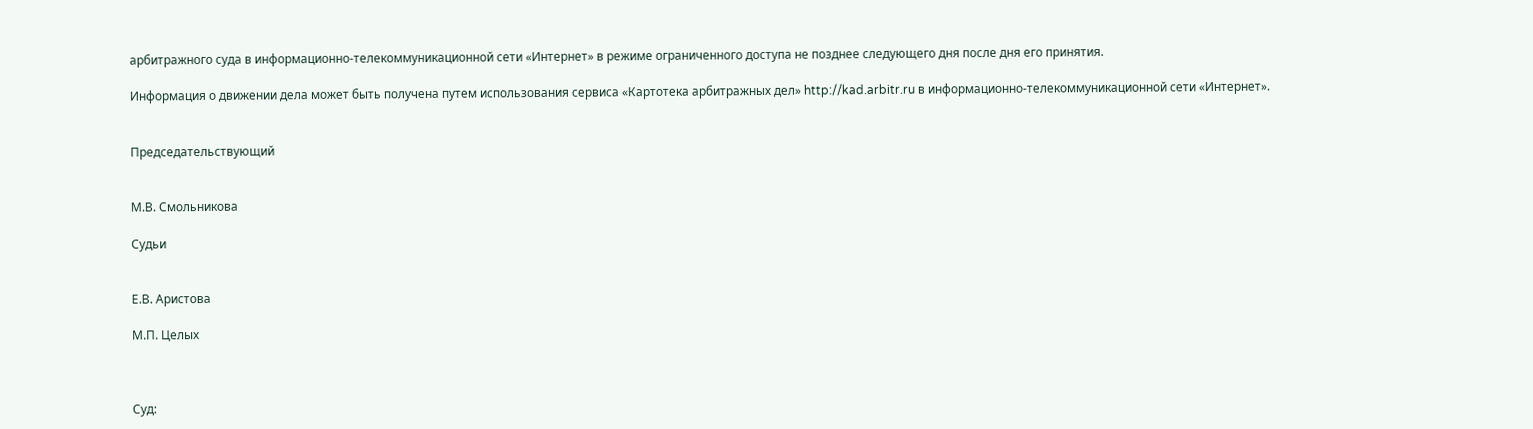арбитражного суда в информационно-телекоммуникационной сети «Интернет» в режиме ограниченного доступа не позднее следующего дня после дня его принятия.

Информация о движении дела может быть получена путем использования сервиса «Картотека арбитражных дел» http://kad.arbitr.ru в информационно-телекоммуникационной сети «Интернет».


Председательствующий


М.В. Смольникова

Судьи


Е.В. Аристова

М.П. Целых



Суд: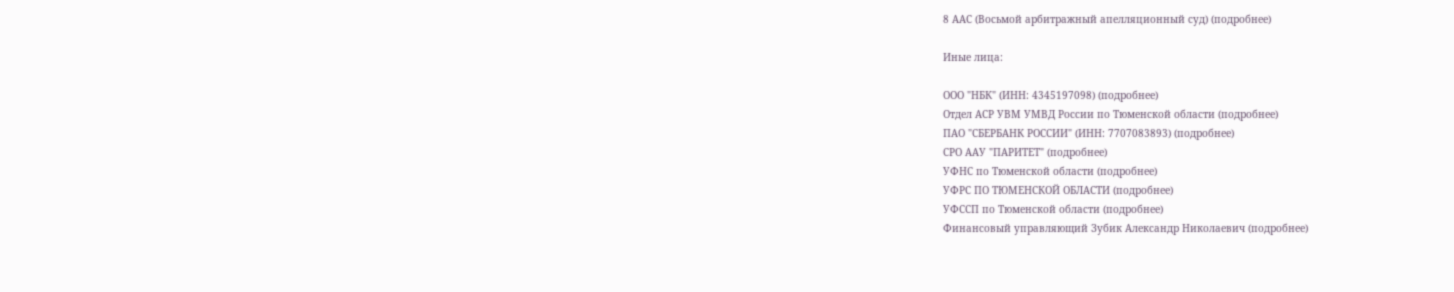8 ААС (Восьмой арбитражный апелляционный суд) (подробнее)

Иные лица:

ООО "НБК" (ИНН: 4345197098) (подробнее)
Отдел АСР УВМ УМВД России по Тюменской области (подробнее)
ПАО "СБЕРБАНК РОССИИ" (ИНН: 7707083893) (подробнее)
СРО ААУ "ПАРИТЕТ" (подробнее)
УФНС по Тюменской области (подробнее)
УФРС ПО ТЮМЕНСКОЙ ОБЛАСТИ (подробнее)
УФССП по Тюменской области (подробнее)
Финансовый управляющий Зубик Александр Николаевич (подробнее)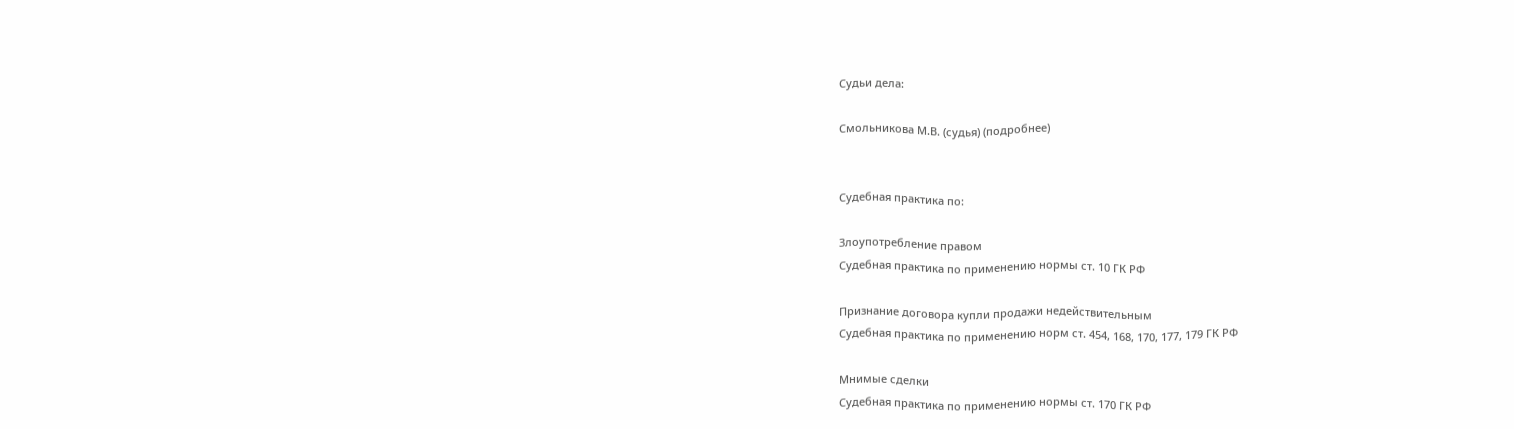Судьи дела:

Смольникова М.В. (судья) (подробнее)


Судебная практика по:

Злоупотребление правом
Судебная практика по применению нормы ст. 10 ГК РФ

Признание договора купли продажи недействительным
Судебная практика по применению норм ст. 454, 168, 170, 177, 179 ГК РФ

Мнимые сделки
Судебная практика по применению нормы ст. 170 ГК РФ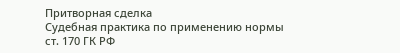Притворная сделка
Судебная практика по применению нормы ст. 170 ГК РФ